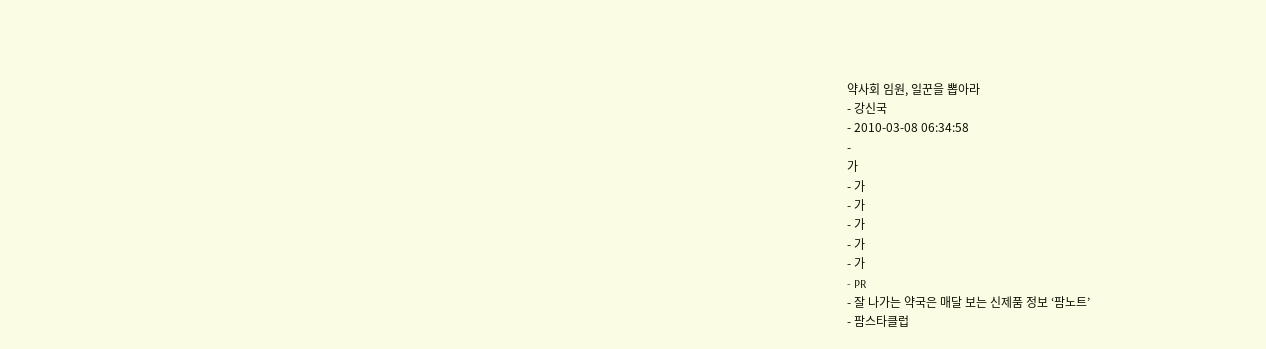약사회 임원, 일꾼을 뽑아라
- 강신국
- 2010-03-08 06:34:58
-
가
- 가
- 가
- 가
- 가
- 가
- PR
- 잘 나가는 약국은 매달 보는 신제품 정보 ‘팜노트’
- 팜스타클럽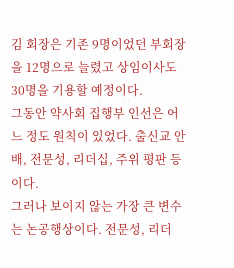김 회장은 기존 9명이었던 부회장을 12명으로 늘렸고 상임이사도 30명을 기용할 예정이다.
그동안 약사회 집행부 인선은 어느 정도 원칙이 있었다. 출신교 안배, 전문성, 리더십, 주위 평판 등이다.
그러나 보이지 않는 가장 큰 변수는 논공행상이다. 전문성, 리더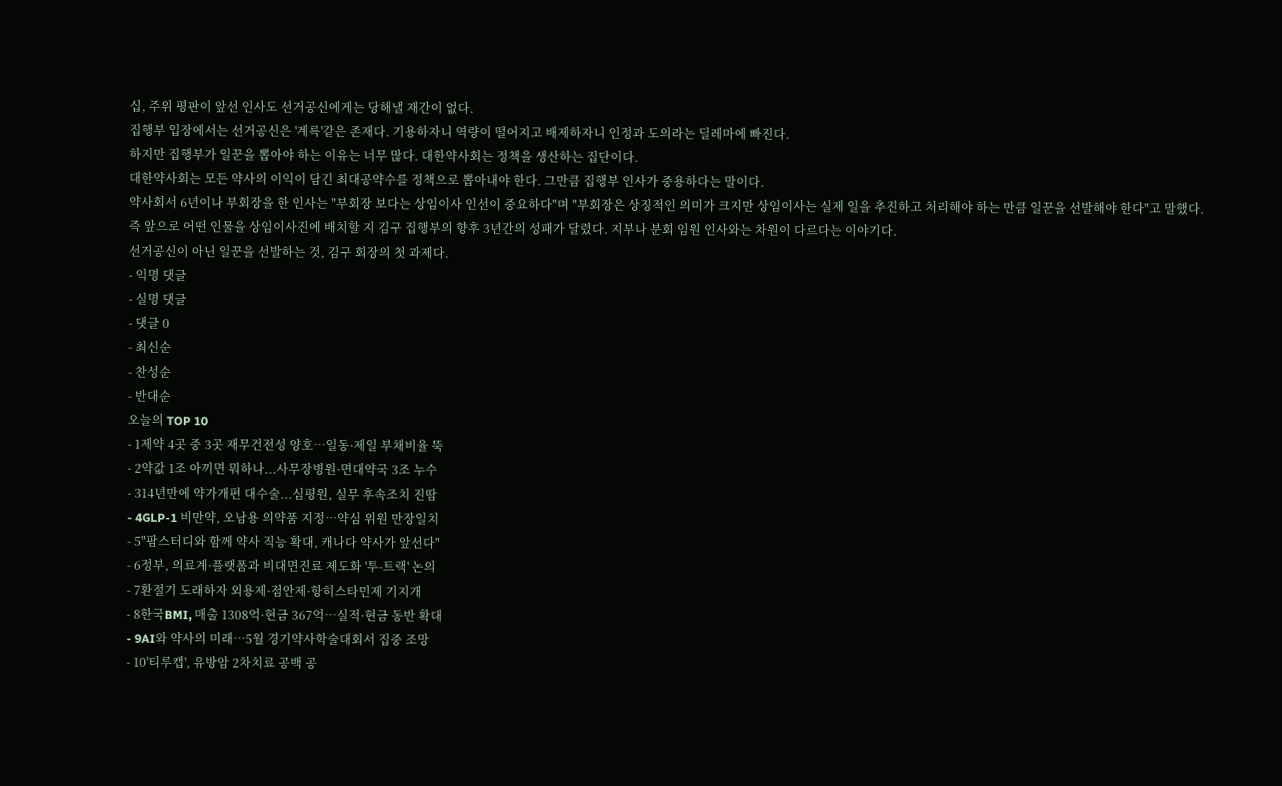십, 주위 평판이 앞선 인사도 선거공신에게는 당해낼 재간이 없다.
집행부 입장에서는 선거공신은 '계륵'같은 존재다. 기용하자니 역량이 떨어지고 배제하자니 인정과 도의라는 딜레마에 빠진다.
하지만 집행부가 일꾼을 뽑아야 하는 이유는 너무 많다. 대한약사회는 정책을 생산하는 집단이다.
대한약사회는 모든 약사의 이익이 담긴 최대공약수를 정책으로 뽑아내야 한다. 그만큼 집행부 인사가 중용하다는 말이다.
약사회서 6년이나 부회장을 한 인사는 "부회장 보다는 상임이사 인선이 중요하다"며 "부회장은 상징적인 의미가 크지만 상임이사는 실제 일을 추진하고 처리해야 하는 만큼 일꾼을 선발해야 한다"고 말했다.
즉 앞으로 어떤 인물을 상임이사진에 배치할 지 김구 집행부의 향후 3년간의 성패가 달렸다. 지부나 분회 임원 인사와는 차원이 다르다는 이야기다.
선거공신이 아닌 일꾼을 선발하는 것, 김구 회장의 첫 과제다.
- 익명 댓글
- 실명 댓글
- 댓글 0
- 최신순
- 찬성순
- 반대순
오늘의 TOP 10
- 1제약 4곳 중 3곳 재무건전성 양호…일동·제일 부채비율 뚝
- 2약값 1조 아끼면 뭐하나...사무장병원·면대약국 3조 누수
- 314년만에 약가개편 대수술...심평원, 실무 후속조치 진땀
- 4GLP-1 비만약, 오남용 의약품 지정…약심 위원 만장일치
- 5"팜스터디와 함께 약사 직능 확대, 캐나다 약사가 앞선다"
- 6정부, 의료계·플랫폼과 비대면진료 제도화 '투-트랙' 논의
- 7환절기 도래하자 외용제·점안제·항히스타민제 기지개
- 8한국BMI, 매출 1308억·현금 367억…실적·현금 동반 확대
- 9AI와 약사의 미래…5월 경기약사학술대회서 집중 조망
- 10'티루캡', 유방암 2차치료 공백 공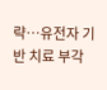략…유전자 기반 치료 부각